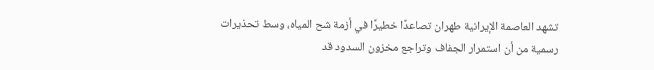تشهد العاصمة الإيرانية طهران تصاعدًا خطيرًا في أزمة شح المياه، وسط تحذيرات رسمية من أن استمرار الجفاف وتراجع مخزون السدود قد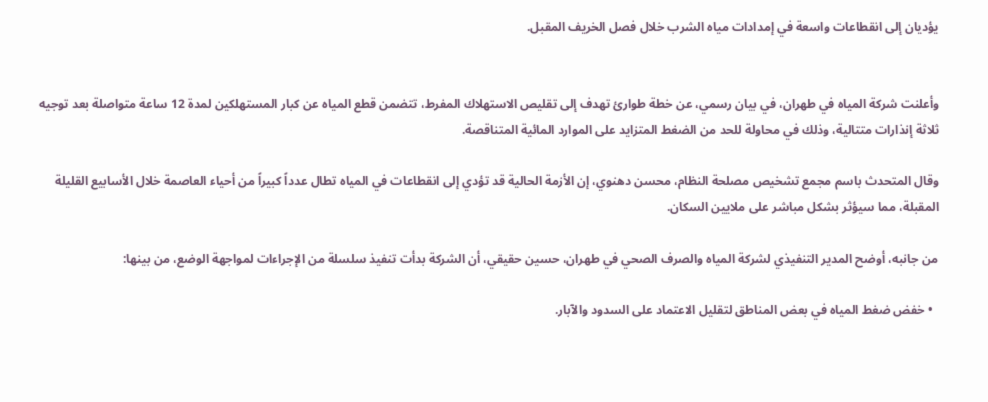يؤديان إلى انقطاعات واسعة في إمدادات مياه الشرب خلال فصل الخريف المقبل.


وأعلنت شركة المياه في طهران، في بيان رسمي، عن خطة طوارئ تهدف إلى تقليص الاستهلاك المفرط، تتضمن قطع المياه عن كبار المستهلكين لمدة 12 ساعة متواصلة بعد توجيه ثلاثة إنذارات متتالية، وذلك في محاولة للحد من الضغط المتزايد على الموارد المائية المتناقصة.

وقال المتحدث باسم مجمع تشخيص مصلحة النظام، محسن دهنوي، إن الأزمة الحالية قد تؤدي إلى انقطاعات في المياه تطال عدداً كبيراً من أحياء العاصمة خلال الأسابيع القليلة المقبلة، مما سيؤثر بشكل مباشر على ملايين السكان.

من جانبه، أوضح المدير التنفيذي لشركة المياه والصرف الصحي في طهران، حسين حقيقي، أن الشركة بدأت تنفيذ سلسلة من الإجراءات لمواجهة الوضع، من بينها:

  • خفض ضغط المياه في بعض المناطق لتقليل الاعتماد على السدود والآبار.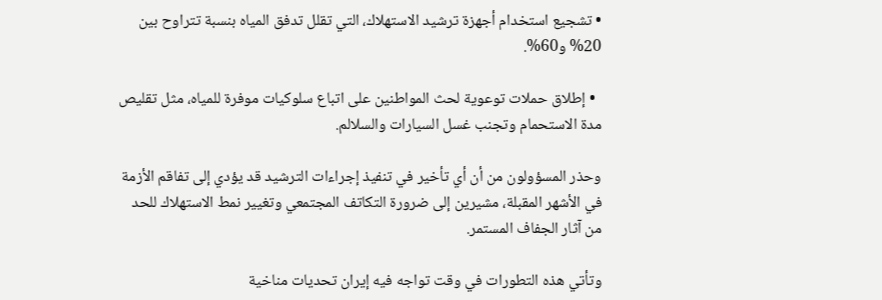• تشجيع استخدام أجهزة ترشيد الاستهلاك، التي تقلل تدفق المياه بنسبة تتراوح بين 20% و60%.

  • إطلاق حملات توعوية لحث المواطنين على اتباع سلوكيات موفرة للمياه، مثل تقليص مدة الاستحمام وتجنب غسل السيارات والسلالم.

وحذر المسؤولون من أن أي تأخير في تنفيذ إجراءات الترشيد قد يؤدي إلى تفاقم الأزمة في الأشهر المقبلة، مشيرين إلى ضرورة التكاتف المجتمعي وتغيير نمط الاستهلاك للحد من آثار الجفاف المستمر.

وتأتي هذه التطورات في وقت تواجه فيه إيران تحديات مناخية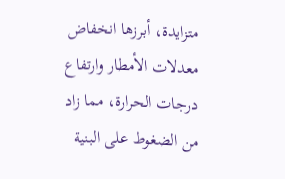متزايدة، أبرزها انخفاض معدلات الأمطار وارتفاع درجات الحرارة، مما زاد من الضغوط على البنية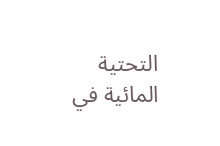التحتية المائية في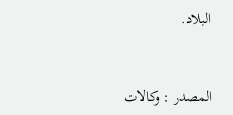البلاد.


المصدر : وكالات